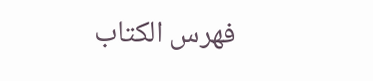فهرس الكتاب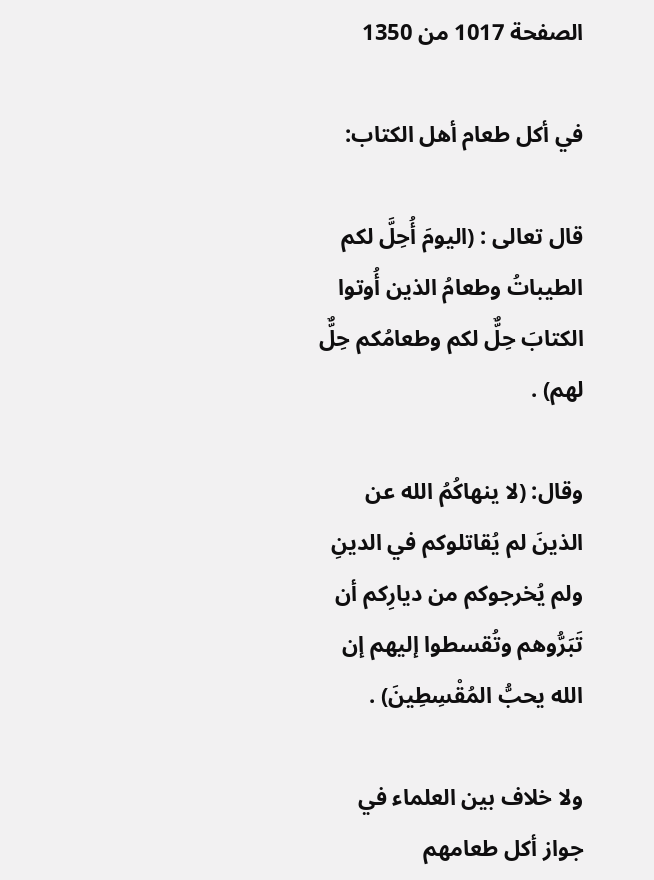الصفحة 1017 من 1350

في أكل طعام أهل الكتاب:

قال تعالى : (اليومَ أُحِلَّ لكم الطيباتُ وطعامُ الذين أُوتوا الكتابَ حِلٌّ لكم وطعامُكم حِلٌّ لهم) .

وقال: (لا ينهاكُمُ الله عن الذينَ لم يُقاتلوكم في الدينِ ولم يُخرجوكم من ديارِكم أن تَبَرُّوهم وتُقسطوا إليهم إن الله يحبُّ المُقْسِطِينَ) .

ولا خلاف بين العلماء في جواز أكل طعامهم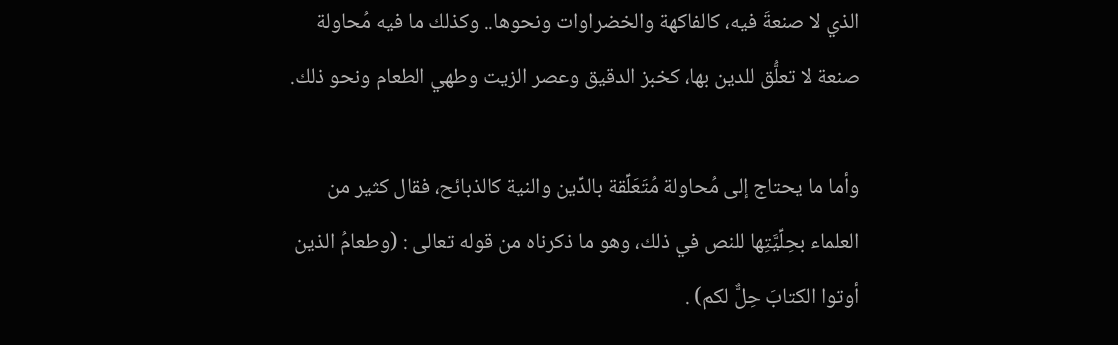الذي لا صنعةَ فيه، كالفاكهة والخضراوات ونحوها.. وكذلك ما فيه مُحاولة صنعة لا تعلُّق للدين بها، كخبز الدقيق وعصر الزيت وطهي الطعام ونحو ذلك.

وأما ما يحتاج إلى مُحاولة مُتَعَلِّقة بالدِّين والنية كالذبائح، فقال كثير من العلماء بحِلِّيَّتِها للنص في ذلك، وهو ما ذكرناه من قوله تعالى : (وطعامُ الذين أوتوا الكتابَ حِلٌّ لكم) .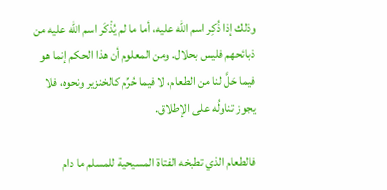وذلك إذا ذُكِر اسم الله عليه، أما ما لم يُذْكَر اسم الله عليه من ذبائحهم فليس بحلال. ومن المعلوم أن هذا الحكم إنما هو فيما حَلَّ لنا من الطعام، لا فيما حُرِّم كالخنزير ونحوه، فلا يجوز تناولُه على الإطلاق.

فالطعام الذي تطبخه الفتاة المسيحية للمسلم ما دام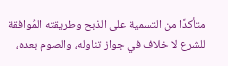متأكدًا من التسمية على الذبح وطريقته المُوافقة للشرع لا خلاف في جواز تناوله، والصوم بعده،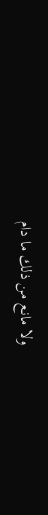ولا مانع من ذلك ما دام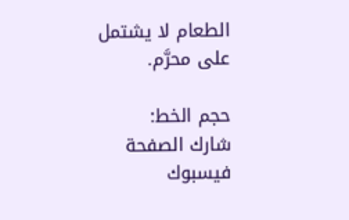الطعام لا يشتمل على محرَّم.

حجم الخط:
شارك الصفحة
فيسبوك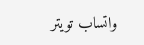واتساب تويتر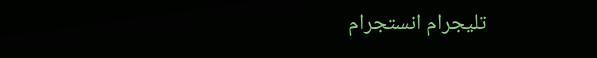تليجرام انستجرام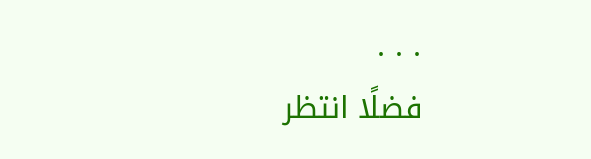. . .
فضلًا انتظر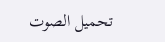تحميل الصوت